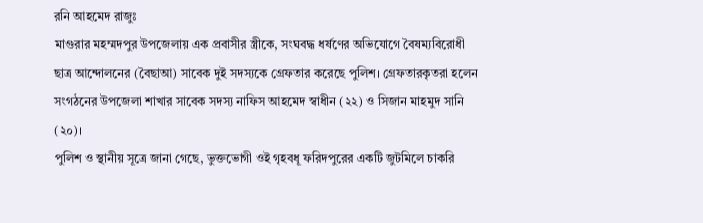রনি আহমেদ রাজুঃ
মাগুরার মহম্মদপুর উপজেলায় এক প্রবাসীর স্ত্রীকে, সংঘবদ্ধ ধর্ষণের অভিযোগে বৈষম্যবিরোধী ছাত্র আন্দোলনের (বৈছাআ) সাবেক দুই সদস্যকে গ্রেফতার করেছে পুলিশ। গ্রেফতারকৃতরা হলেন সংগঠনের উপজেলা শাখার সাবেক সদস্য নাফিস আহমেদ স্বাধীন (২২) ও সিজান মাহমুদ সানি (২০)।
পুলিশ ও স্থানীয় সূত্রে জানা গেছে, ভুক্তভোগী ওই গৃহবধূ ফরিদপুরের একটি জুটমিলে চাকরি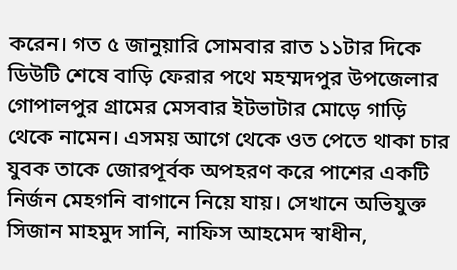করেন। গত ৫ জানুয়ারি সোমবার রাত ১১টার দিকে ডিউটি শেষে বাড়ি ফেরার পথে মহম্মদপুর উপজেলার গোপালপুর গ্রামের মেসবার ইটভাটার মোড়ে গাড়ি থেকে নামেন। এসময় আগে থেকে ওত পেতে থাকা চার যুবক তাকে জোরপূর্বক অপহরণ করে পাশের একটি নির্জন মেহগনি বাগানে নিয়ে যায়। সেখানে অভিযুক্ত সিজান মাহমুদ সানি, নাফিস আহমেদ স্বাধীন,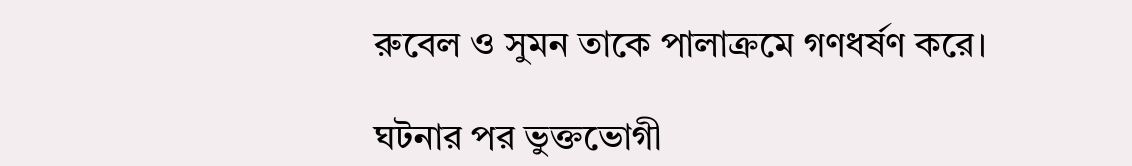রুবেল ও সুমন তাকে পালাক্রমে গণধর্ষণ করে।

ঘটনার পর ভুক্তভোগী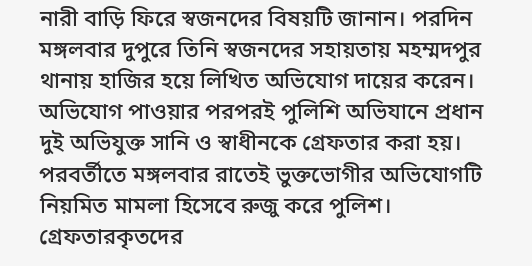নারী বাড়ি ফিরে স্বজনদের বিষয়টি জানান। পরদিন মঙ্গলবার দুপুরে তিনি স্বজনদের সহায়তায় মহম্মদপুর থানায় হাজির হয়ে লিখিত অভিযোগ দায়ের করেন। অভিযোগ পাওয়ার পরপরই পুলিশি অভিযানে প্রধান দুই অভিযুক্ত সানি ও স্বাধীনকে গ্রেফতার করা হয়। পরবর্তীতে মঙ্গলবার রাতেই ভুক্তভোগীর অভিযোগটি নিয়মিত মামলা হিসেবে রুজু করে পুলিশ। গ্রেফতারকৃতদের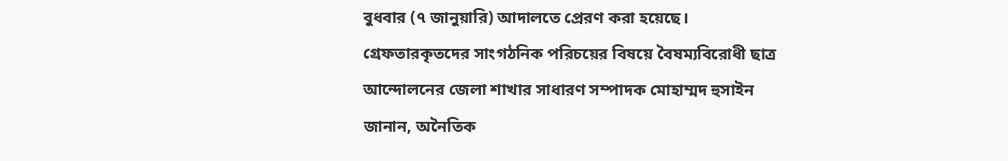বুধবার (৭ জানুয়ারি) আদালতে প্রেরণ করা হয়েছে।
গ্রেফতারকৃতদের সাংগঠনিক পরিচয়ের বিষয়ে বৈষম্যবিরোধী ছাত্র আন্দোলনের জেলা শাখার সাধারণ সম্পাদক মোহাম্মদ হুসাইন জানান, অনৈতিক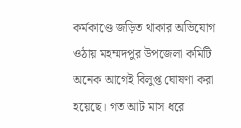কর্মকাণ্ডে জড়িত থাকার অভিযোগ ওঠায় মহম্মদপুর উপজেলা কমিটি অনেক আগেই বিলুপ্ত ঘোষণা করা হয়েছে। গত আট মাস ধরে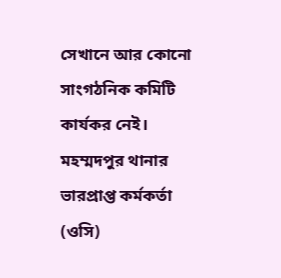সেখানে আর কোনো সাংগঠনিক কমিটি কার্যকর নেই।
মহম্মদপুর থানার ভারপ্রাপ্ত কর্মকর্তা (ওসি)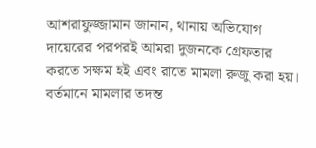আশরাফুজ্জামান জানান, থানায় অভিযোগ দায়েরের পরপরই আমরা দুজনকে গ্রেফতার করতে সক্ষম হই এবং রাতে মামলা রুজু করা হয়। বর্তমানে মামলার তদন্ত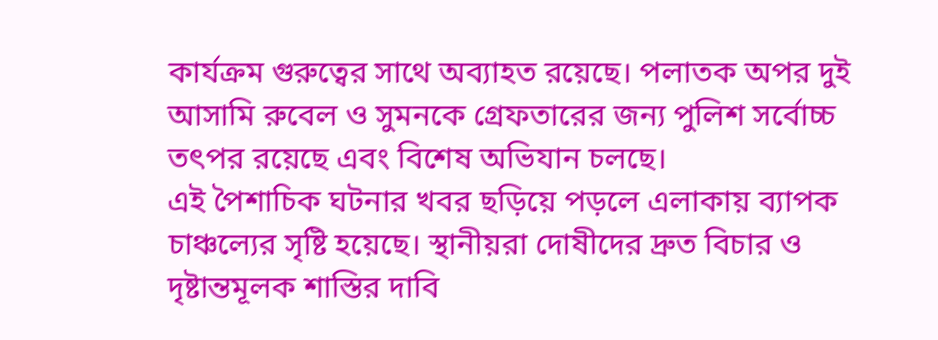কার্যক্রম গুরুত্বের সাথে অব্যাহত রয়েছে। পলাতক অপর দুই আসামি রুবেল ও সুমনকে গ্রেফতারের জন্য পুলিশ সর্বোচ্চ তৎপর রয়েছে এবং বিশেষ অভিযান চলছে।
এই পৈশাচিক ঘটনার খবর ছড়িয়ে পড়লে এলাকায় ব্যাপক চাঞ্চল্যের সৃষ্টি হয়েছে। স্থানীয়রা দোষীদের দ্রুত বিচার ও দৃষ্টান্তমূলক শাস্তির দাবি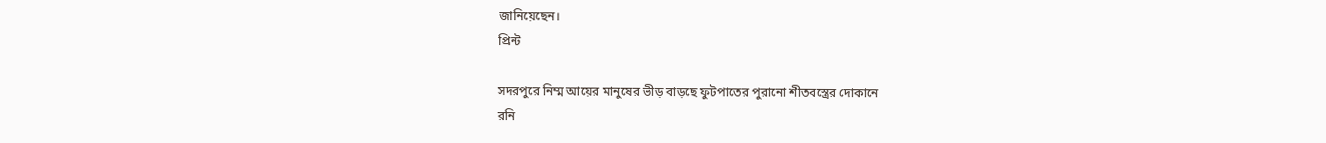জানিয়েছেন।
প্রিন্ট

সদরপুরে নিম্ম আয়ের মানুষের ভীড় বাড়ছে ফুটপাতের পুরানো শীতবস্ত্রের দোকানে
রনি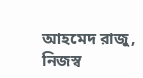আহমেদ রাজু, নিজস্ব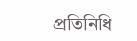প্রতিনিধি